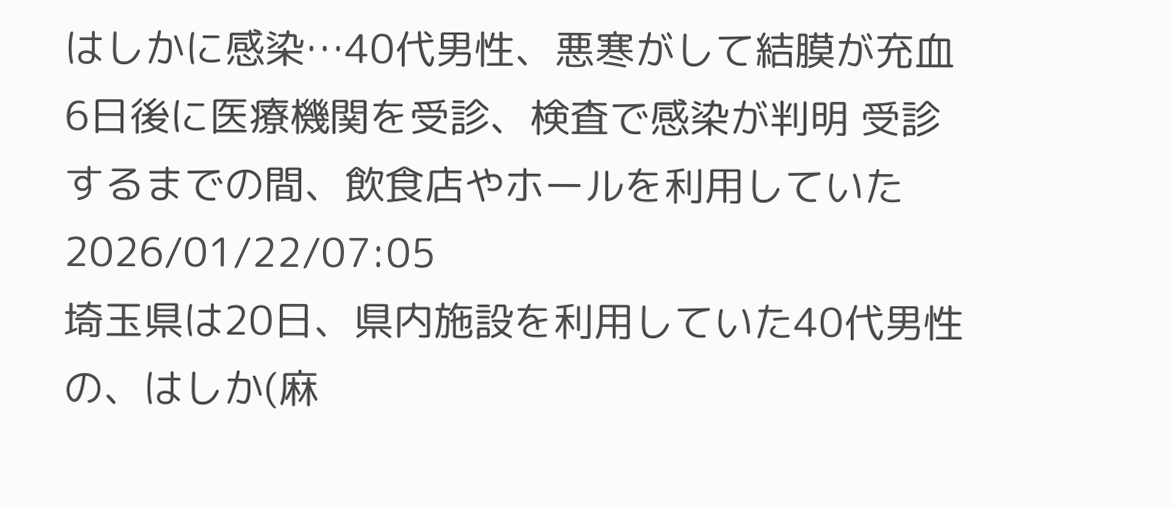はしかに感染…40代男性、悪寒がして結膜が充血 6日後に医療機関を受診、検査で感染が判明 受診するまでの間、飲食店やホールを利用していた
2026/01/22/07:05
埼玉県は20日、県内施設を利用していた40代男性の、はしか(麻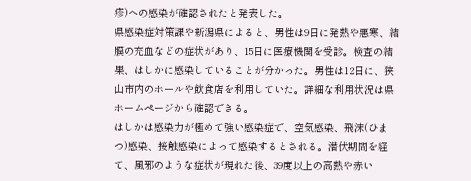疹)への感染が確認されたと発表した。
県感染症対策課や新潟県によると、男性は9日に発熱や悪寒、結膜の充血などの症状があり、15日に医療機関を受診。検査の結果、はしかに感染していることが分かった。男性は12日に、狭山市内のホールや飲食店を利用していた。詳細な利用状況は県ホームページから確認できる。
はしかは感染力が極めて強い感染症で、空気感染、飛沫(ひまつ)感染、接触感染によって感染するとされる。潜伏期間を経て、風邪のような症状が現れた後、39度以上の高熱や赤い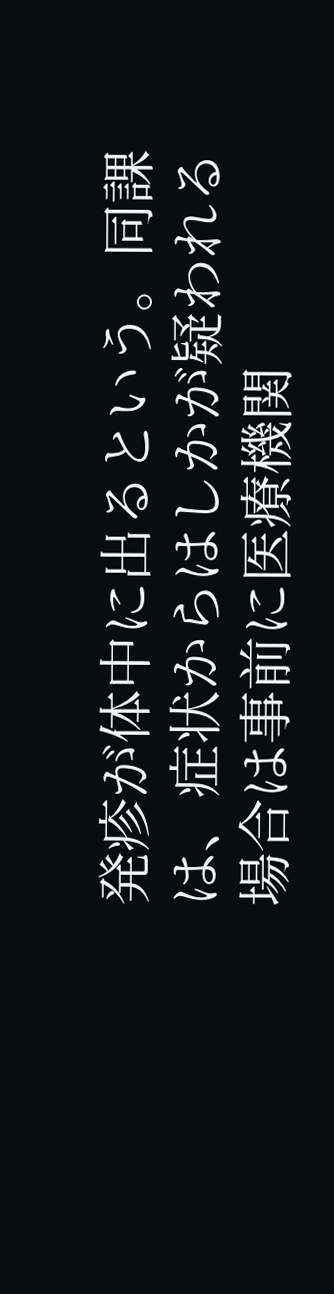発疹が体中に出るという。同課は、症状からはしかが疑われる場合は事前に医療機関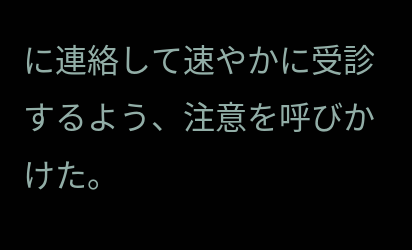に連絡して速やかに受診するよう、注意を呼びかけた。